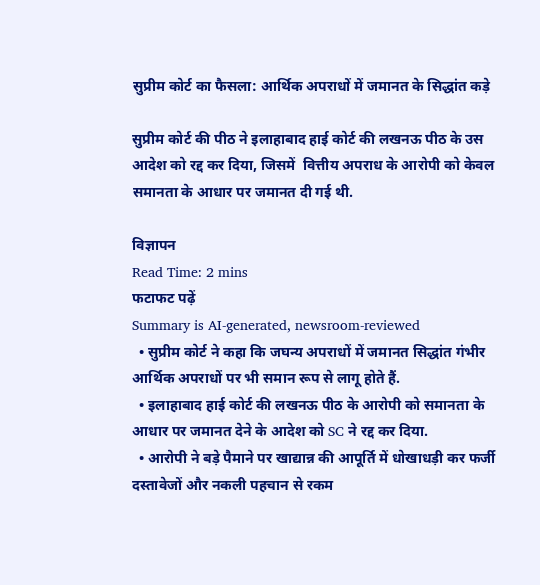सुप्रीम कोर्ट का फैसला: आर्थिक अपराधों में जमानत के सिद्धांत कड़े

सुप्रीम कोर्ट की पीठ ने इलाहाबाद हाई कोर्ट की लखनऊ पीठ के उस आदेश को रद्द कर दिया, जिसमें  वित्तीय अपराध के आरोपी को केवल समानता के आधार पर जमानत दी गई थी.

विज्ञापन
Read Time: 2 mins
फटाफट पढ़ें
Summary is AI-generated, newsroom-reviewed
  • सुप्रीम कोर्ट ने कहा कि जघन्य अपराधों में जमानत सिद्धांत गंभीर आर्थिक अपराधों पर भी समान रूप से लागू होते हैं.
  • इलाहाबाद हाई कोर्ट की लखनऊ पीठ के आरोपी को समानता के आधार पर जमानत देने के आदेश को SC ने रद्द कर दिया.
  • आरोपी ने बड़े पैमाने पर खाद्यान्न की आपूर्ति में धोखाधड़ी कर फर्जी दस्तावेजों और नकली पहचान से रकम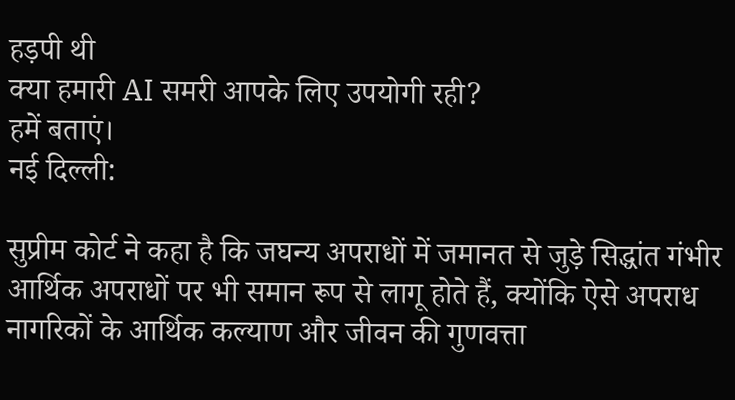हड़पी थी
क्या हमारी AI समरी आपके लिए उपयोगी रही?
हमें बताएं।
नई दिल्‍ली:

सुप्रीम कोर्ट ने कहा है कि जघन्य अपराधों में जमानत से जुड़े सिद्धांत गंभीर आर्थिक अपराधों पर भी समान रूप से लागू होते हैं, क्योंकि ऐसे अपराध नागरिकों के आर्थिक कल्याण और जीवन की गुणवत्ता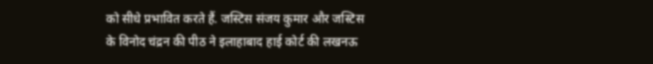को सीधे प्रभावित करते हैं. जस्टिस संजय कुमार और जस्टिस के विनोद चंद्रन की पीठ ने इलाहाबाद हाई कोर्ट की लखनऊ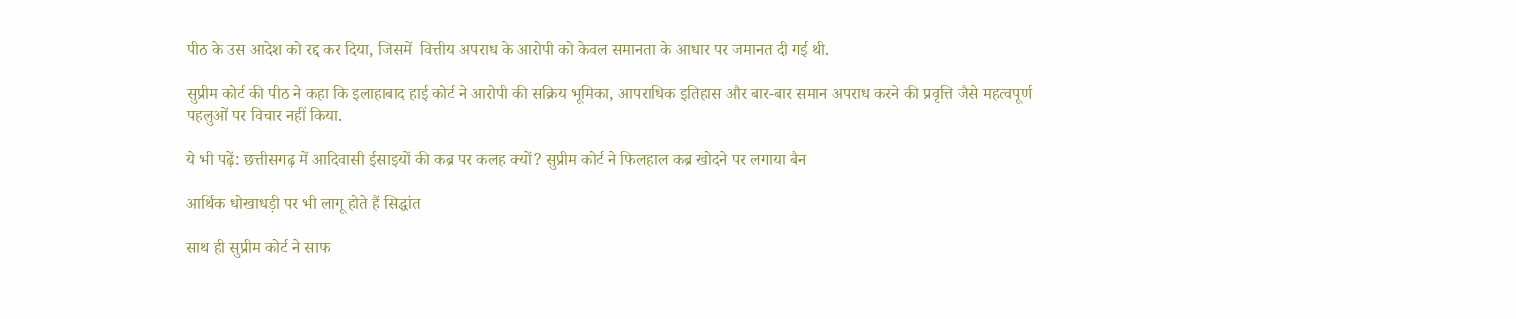पीठ के उस आदेश को रद्द कर दिया, जिसमें  वित्तीय अपराध के आरोपी को केवल समानता के आधार पर जमानत दी गई थी.

सुप्रीम कोर्ट की पीठ ने कहा कि इलाहाबाद हाई कोर्ट ने आरोपी की सक्रिय भूमिका, आपराधिक इतिहास और बार-बार समान अपराध करने की प्रवृत्ति जैसे महत्वपूर्ण पहलुओं पर विचार नहीं किया.

ये भी पढ़ें: छत्तीसगढ़ में आदिवासी ईसाइयों की कब्र पर कलह क्यों? सुप्रीम कोर्ट ने फिलहाल कब्र खोदने पर लगाया बैन

आर्थिक धोखाधड़ी पर भी लागू होते हैं सिद्धांत

साथ ही सुप्रीम कोर्ट ने साफ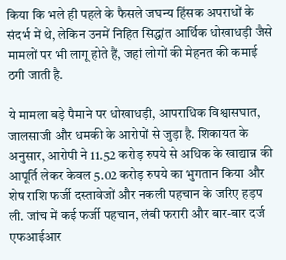किया कि भले ही पहले के फैसले जघन्य हिंसक अपराधों के संदर्भ में थे, लेकिन उनमें निहित सिद्धांत आर्थिक धोखाधड़ी जैसे मामलों पर भी लागू होते हैं, जहां लोगों की मेहनत की कमाई ठगी जाती है.

ये मामला बड़े पैमाने पर धोखाधड़ी, आपराधिक विश्वासघात, जालसाजी और धमकी के आरोपों से जुड़ा है. शिकायत के अनुसार, आरोपी ने 11.52 करोड़ रुपये से अधिक के खाद्यान्न की आपूर्ति लेकर केवल 5.02 करोड़ रुपये का भुगतान किया और शेष राशि फर्जी दस्तावेजों और नकली पहचान के जरिए हड़प ली. जांच में कई फर्जी पहचान, लंबी फरारी और बार-बार दर्ज एफआईआर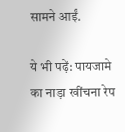सामने आईं.

ये भी पढ़ें: पायजामे का नाड़ा खींचना रेप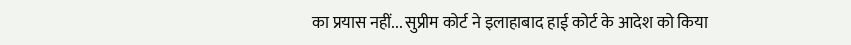का प्रयास नहीं... सुप्रीम कोर्ट ने इलाहाबाद हाई कोर्ट के आदेश को किया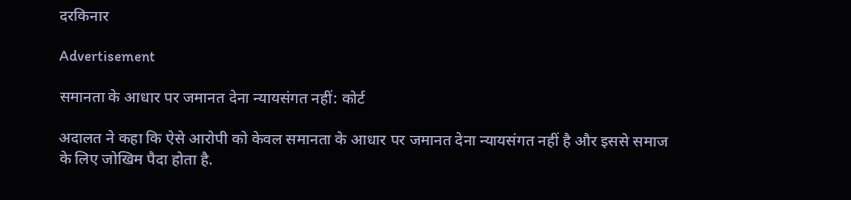दरकिनार

Advertisement

समानता के आधार पर जमानत देना न्‍यायसंगत नहीं: कोर्ट

अदालत ने कहा कि ऐसे आरोपी को केवल समानता के आधार पर जमानत देना न्यायसंगत नहीं है और इससे समाज के लिए जोखिम पैदा होता है.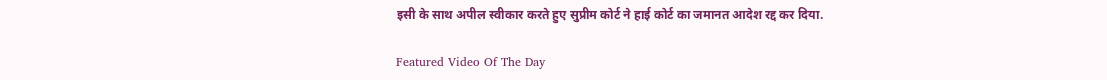इसी के साथ अपील स्वीकार करते हुए सुप्रीम कोर्ट ने हाई कोर्ट का जमानत आदेश रद्द कर दिया.

Featured Video Of The Day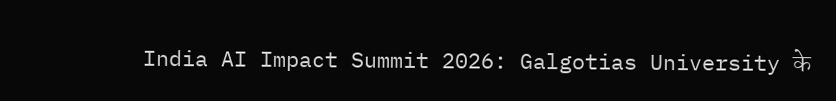India AI Impact Summit 2026: Galgotias University के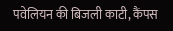पवेलियन की बिजली काटी, कैंपस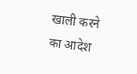खाली करने का आदेश